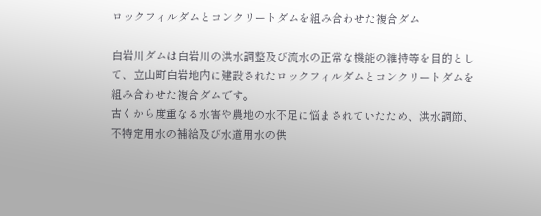ロックフィルダムとコンクリートダムを組み合わせた複合ダム

白岩川ダムは白岩川の洪水調整及び流水の正常な機能の維持等を目的として、立山町白岩地内に建設されたロックフィルダムとコンクリートダムを組み合わせた複合ダムです。
古くから度重なる水害や農地の水不足に悩まされていたため、洪水調節、不特定用水の補給及び水道用水の供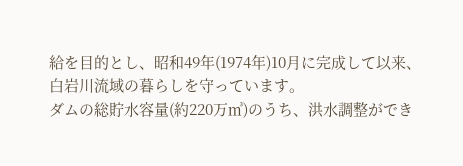給を目的とし、昭和49年(1974年)10月に完成して以来、白岩川流域の暮らしを守っています。
ダムの総貯水容量(約220万㎥)のうち、洪水調整ができ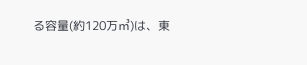る容量(約120万㎥)は、東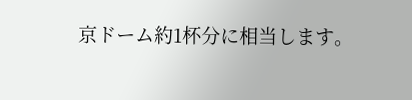京ドーム約1杯分に相当します。